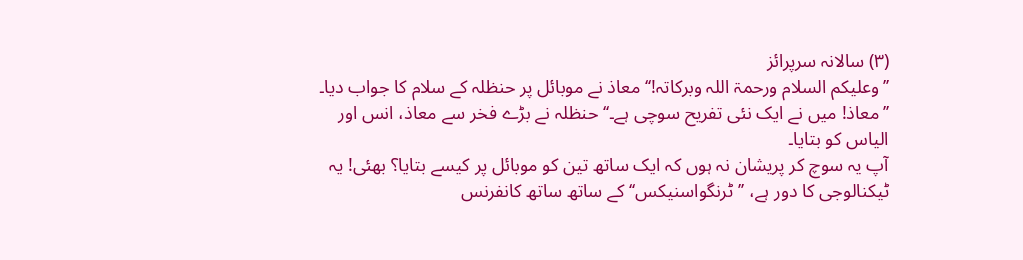(۳) سالانہ سرپرائز
’’وعلیکم السلام ورحمۃ اللہ وبرکاتہ!‘‘ معاذ نے موبائل پر حنظلہ کے سلام کا جواب دیا۔
’’معاذ! میں نے ایک نئی تفریح سوچی ہے۔‘‘ حنظلہ نے بڑے فخر سے معاذ، انس اور الیاس کو بتایا۔
آپ یہ سوچ کر پریشان نہ ہوں کہ ایک ساتھ تین کو موبائل پر کیسے بتایا؟ بھئی! یہ ٹیکنالوجی کا دور ہے، ’’ٹرنگواسنیکس‘‘ کے ساتھ ساتھ کانفرنس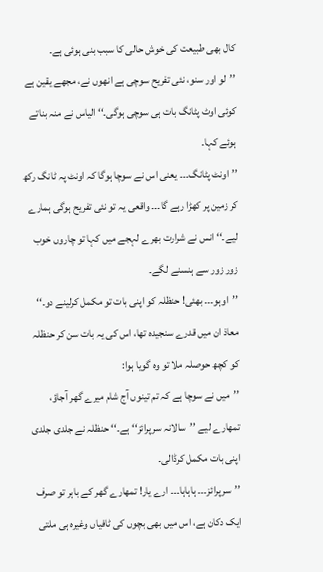کال بھی طبیعت کی خوش حالی کا سبب بنی ہوئی ہے۔
’’لو اور سنو، نئی تفریح سوچی ہے انھوں نے، مجھے یقین ہے کوئی اوٹ پٹانگ بات ہی سوچی ہوگی۔‘‘ الیاس نے منہ بناتے ہوئے کہا۔
’’اونٹ پٹانگ۔۔۔ یعنی اس نے سوچا ہوگا کہ اونٹ پہ ٹانگ رکھ کر زمین پر کھڑا رہے گا۔۔۔ واقعی یہ تو نئی تفریح ہوگی ہمارے لیے۔‘‘ انس نے شرارت بھرے لہجے میں کہا تو چاروں خوب زور زور سے ہنسنے لگے۔
’’اوہو۔۔۔ بھئی! حنظلہ کو اپنی بات تو مکمل کرلینے دو۔‘‘ معاذ ان میں قدرے سنجیدہ تھا، اس کی یہ بات سن کر حنظلہ کو کچھ حوصلہ ملا تو وہ گویا ہوا:
’’میں نے سوچا ہے کہ تم تینوں آج شام میرے گھر آجاؤ، تمھارے لیے ’’سالانہ سرپرائز‘‘ ہے۔‘‘ حنظلہ نے جلدی جلدی اپنی بات مکمل کرڈالی۔
’’سرپرائز۔۔۔ ہاہاہا۔۔۔ ارے یار! تمھارے گھر کے باہر تو صرف ایک دکان ہے، اس میں بھی بچوں کی ٹافیاں وغیرہ ہی ملتی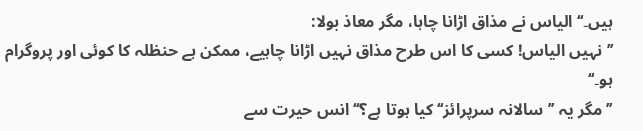ہیں۔‘‘ الیاس نے مذاق اڑانا چاہا، مگر معاذ بولا:
’’نہیں الیاس! کسی کا اس طرح مذاق نہیں اڑانا چاہیے، ممکن ہے حنظلہ کا کوئی اور پروگرام ہو۔‘‘
’’مگر یہ ’’سالانہ سرپرائز‘‘ کیا ہوتا ہے؟‘‘ انس حیرت سے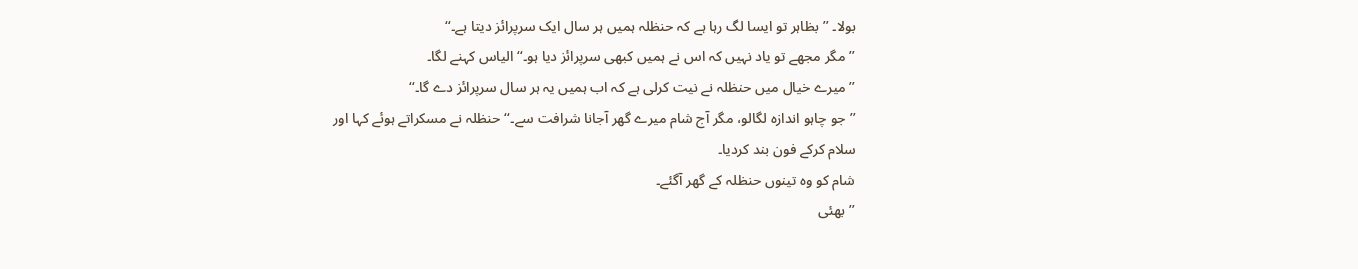بولا۔ ’’بظاہر تو ایسا لگ رہا ہے کہ حنظلہ ہمیں ہر سال ایک سرپرائز دیتا ہے۔‘‘
’’مگر مجھے تو یاد نہیں کہ اس نے ہمیں کبھی سرپرائز دیا ہو۔‘‘ الیاس کہنے لگا۔
’’میرے خیال میں حنظلہ نے نیت کرلی ہے کہ اب ہمیں یہ ہر سال سرپرائز دے گا۔‘‘
’’جو چاہو اندازہ لگالو، مگر آج شام میرے گھر آجانا شرافت سے۔‘‘ حنظلہ نے مسکراتے ہوئے کہا اور سلام کرکے فون بند کردیا۔
شام کو وہ تینوں حنظلہ کے گھر آگئے۔
’’بھئی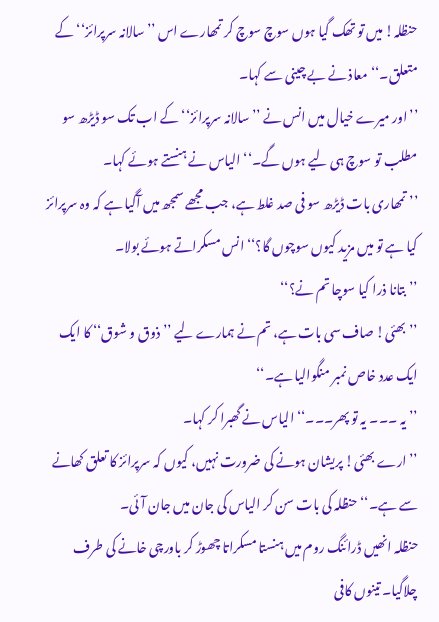حنظلہ! میں تو تھک گیا ہوں سوچ سوچ کر تمھارے اس ’’سالانہ سرپرائز‘‘ کے متعلق۔‘‘معاذ نے بے چینی سے کہا۔
’’اور میرے خیال میں انس نے ’’سالانہ سرپرائز‘‘ کے اب تک سو ڈیڑھ سو مطلب تو سوچ ہی لیے ہوں گے۔‘‘ الیاس نے ہنستے ہوئے کہا۔
’’تمھاری بات ڈیڑھ سو فی صد غلط ہے، جب مجھے سمجھ میں آگیا ہے کہ وہ سرپرائز کیا ہے تو میں مزید کیوں سوچوں گا؟‘‘ انس مسکراتے ہوئے بولا۔
’’بتانا ذرا کیا سوچا تم نے؟‘‘
’’بھئی! صاف سی بات ہے، تم نے ہمارے لیے ’’ذوق و شوق‘‘ کا ایک ایک عدد خاص نمبر منگوالیا ہے۔‘‘
’’یہ ۔۔۔ یہ تو پھر۔۔۔‘‘ الیاس نے گھبرا کر کہا۔
’’ارے بھئی! پریشان ہونے کی ضرورت نہیں، کیوں کہ سرپرائز کا تعلق کھانے سے ہے۔‘‘ حنظلہ کی بات سن کر الیاس کی جان میں جان آئی۔
حنظلہ انھیں ڈرائنگ روم میں ہنستا مسکراتا چھوڑ کر باورچی خانے کی طرف چلاگیا۔ تینوں کافی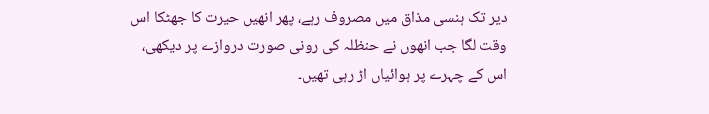دیر تک ہنسی مذاق میں مصروف رہے، پھر انھیں حیرت کا جھٹکا اس وقت لگا جب انھوں نے حنظلہ کی رونی صورت دروازے پر دیکھی، اس کے چہرے پر ہوائیاں اڑ رہی تھیں۔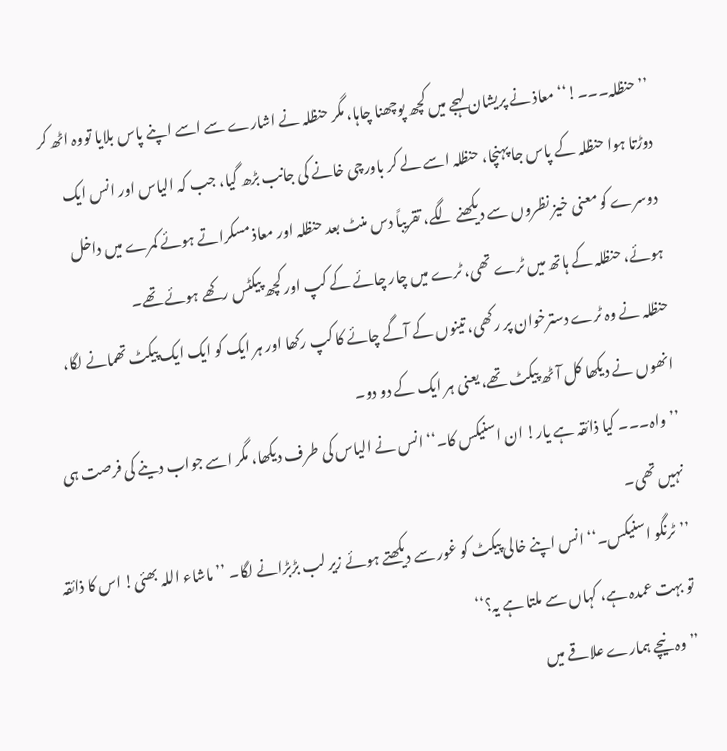’’حنظلہ۔۔۔!‘‘ معاذ نے پریشان لہجے میں کچھ پوچھنا چاہا، مگر حنظلہ نے اشارے سے اسے اپنے پاس بلایا تووہ اٹھ کر دوڑتا ہوا حنظلہ کے پاس جا پہنچا، حنظلہ اسے لے کر باورچی خانے کی جانب بڑھ گیا، جب کہ الیاس اور انس ایک دوسرے کو معنی خیز نظروں سے دیکھنے لگے، تقریباً دس منٹ بعد حنظلہ اور معاذ مسکراتے ہوئے کمرے میں داخل ہوئے، حنظلہ کے ہاتھ میں ٹرے تھی، ٹرے میں چار چائے کے کپ اور کچھ پیکٹس رکھے ہوئے تھے۔
حنظلہ نے وہ ٹرے دسترخوان پر رکھی، تینوں کے آگے چائے کا کپ رکھا اور ہر ایک کو ایک ایک پیکٹ تھمانے لگا، انھوں نے دیکھا کل آٹھ پیکٹ تھے، یعنی ہر ایک کے دو دو۔
’’واہ۔۔۔ کیا ذائقہ ہے یار! ان اسنیکس کا۔‘‘ انس نے الیاس کی طرف دیکھا، مگر اسے جواب دینے کی فرصت ہی نہیں تھی۔
’’ٹرنگو اسنیکس۔‘‘ انس اپنے خالی پیکٹ کو غور سے دیکھتے ہوئے زیر لب بڑبڑانے لگا۔ ’’ماشاء اللہ بھئی! اس کا ذائقہ تو بہت عمدہ ہے، کہاں سے ملتا ہے یہ؟‘‘
’’وہ نیچے ہمارے علاقے میں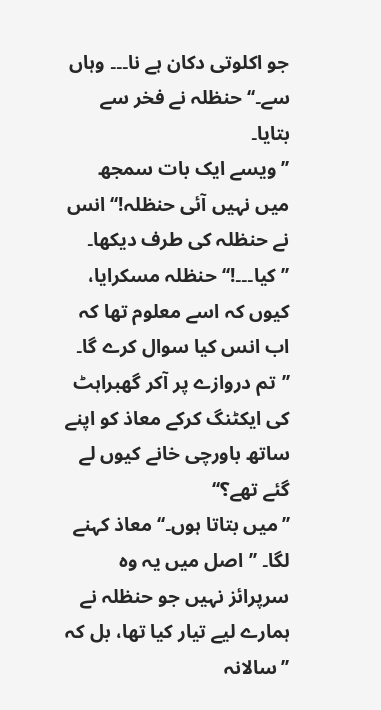جو اکلوتی دکان ہے نا۔۔۔ وہاں سے۔‘‘ حنظلہ نے فخر سے بتایا۔
’’ویسے ایک بات سمجھ میں نہیں آئی حنظلہ!‘‘ انس نے حنظلہ کی طرف دیکھا۔
’’کیا۔۔۔!‘‘ حنظلہ مسکرایا، کیوں کہ اسے معلوم تھا کہ اب انس کیا سوال کرے گا۔
’’تم دروازے پر آکر گھبراہٹ کی ایکٹنگ کرکے معاذ کو اپنے ساتھ باورچی خانے کیوں لے گئے تھے؟‘‘
’’میں بتاتا ہوں۔‘‘ معاذ کہنے لگا۔ ’’اصل میں یہ وہ سرپرائز نہیں جو حنظلہ نے ہمارے لیے تیار کیا تھا، بل کہ ’’سالانہ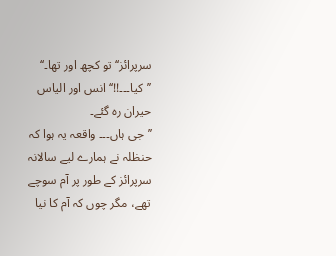سرپرائز‘‘ تو کچھ اور تھا۔‘‘
’’کیا۔۔۔!!‘‘ انس اور الیاس حیران رہ گئے۔
’’جی ہاں۔۔۔ واقعہ یہ ہوا کہ حنظلہ نے ہمارے لیے سالانہ سرپرائز کے طور پر آم سوچے تھے، مگر چوں کہ آم کا نیا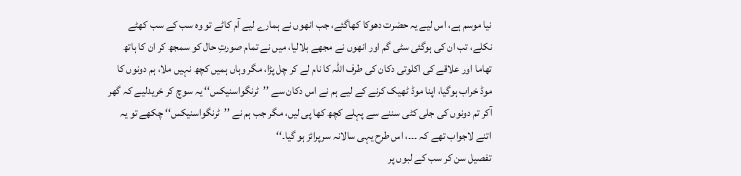نیا موسم ہے، اس لیے یہ حضرت دھوکا کھاگئے، جب انھوں نے ہمارے لیے آم کاٹے تو وہ سب کے سب کھٹے نکلے، تب ان کی ہوگئی سٹی گم اور انھوں نے مجھے بلالیا، میں نے تمام صورتِ حال کو سمجھ کر ان کا ہاتھ تھاما اور علاقے کی اکلوتی دکان کی طرف اللہ کا نام لے کر چل پڑا، مگر وہاں ہمیں کچھ نہیں ملا، ہم دونوں کا موڈ خراب ہوگیا، اپنا موڈ ٹھیک کرنے کے لیے ہم نے اس دکان سے ’’ٹرنگواسنیکس‘‘ یہ سوچ کر خریدلیے کہ گھر آکر تم دونوں کی جلی کٹی سننے سے پہلے کچھ کھا پی لیں، مگر جب ہم نے ’’ٹرنگواسنیکس‘‘ چکھے تو یہ اتنے لاجواب تھے کہ ۔۔۔، اس طرح یہی سالانہ سرپرائز ہو گیا۔‘‘
تفصیل سن کر سب کے لبوں پر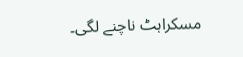مسکراہٹ ناچنے لگی۔